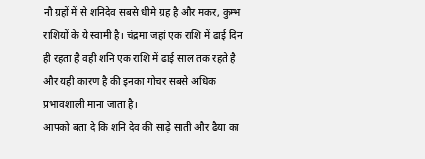नौ ग्रहों में से शनिदेव सबसे धीमे ग्रह है और मकर, कुम्भ राशियों के ये स्वामी है। चंद्रमा जहां एक राशि में ढाई दिन ही रहता है वही शनि एक राशि में ढाई साल तक रहते है और यही कारण है की इनका गोचर सबसे अधिक प्रभावशाली माना जाता है।
आपको बता दे कि शनि देव की साढ़े साती और ढैया का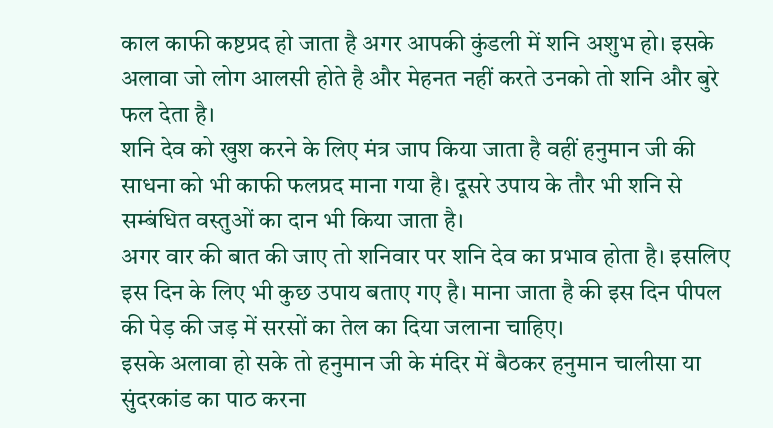काल काफी कष्टप्रद हो जाता है अगर आपकी कुंडली में शनि अशुभ हो। इसके अलावा जो लोग आलसी होते है और मेहनत नहीं करते उनको तो शनि और बुरे फल देता है।
शनि देव को खुश करने के लिए मंत्र जाप किया जाता है वहीं हनुमान जी की साधना को भी काफी फलप्रद माना गया है। दूसरे उपाय के तौर भी शनि से सम्बंधित वस्तुओं का दान भी किया जाता है।
अगर वार की बात की जाए तो शनिवार पर शनि देव का प्रभाव होता है। इसलिए इस दिन के लिए भी कुछ उपाय बताए गए है। माना जाता है की इस दिन पीपल की पेड़ की जड़ में सरसों का तेल का दिया जलाना चाहिए।
इसके अलावा हो सके तो हनुमान जी के मंदिर में बैठकर हनुमान चालीसा या सुंदरकांड का पाठ करना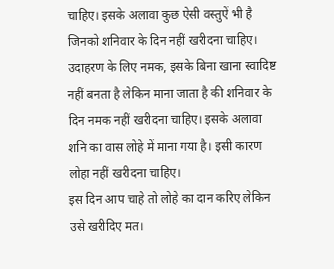चाहिए। इसके अलावा कुछ ऐसी वस्तुऐं भी है जिनको शनिवार के दिन नहीं खरीदना चाहिए।
उदाहरण के लिए नमक, इसके बिना खाना स्वादिष्ट नहीं बनता है लेकिन माना जाता है की शनिवार के दिन नमक नहीं खरीदना चाहिए। इसके अलावा शनि का वास लोहे में माना गया है। इसी कारण लोहा नहीं खरीदना चाहिए।
इस दिन आप चाहे तो लोहे का दान करिए लेकिन उसे खरीदिए मत।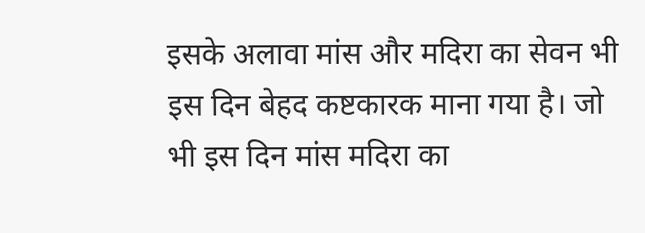इसके अलावा मांस और मदिरा का सेवन भी इस दिन बेहद कष्टकारक माना गया है। जो भी इस दिन मांस मदिरा का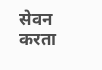सेवन करता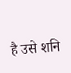है उसे शनि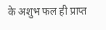के अशुभ फल ही प्राप्त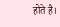होते है।